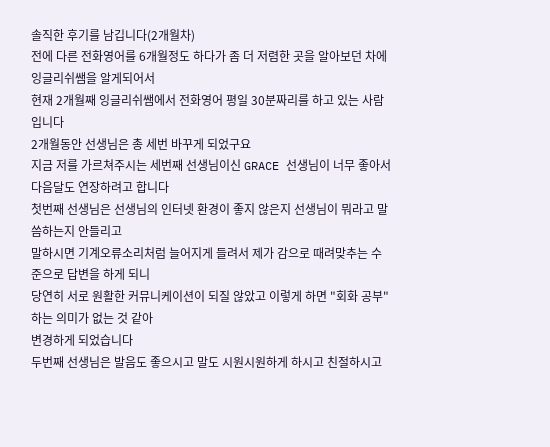솔직한 후기를 남깁니다(2개월차)
전에 다른 전화영어를 6개월정도 하다가 좀 더 저렴한 곳을 알아보던 차에 잉글리쉬쌤을 알게되어서
현재 2개월째 잉글리쉬쌤에서 전화영어 평일 30분짜리를 하고 있는 사람입니다
2개월동안 선생님은 총 세번 바꾸게 되었구요
지금 저를 가르쳐주시는 세번째 선생님이신 GRACE 선생님이 너무 좋아서 다음달도 연장하려고 합니다
첫번째 선생님은 선생님의 인터넷 환경이 좋지 않은지 선생님이 뭐라고 말씀하는지 안들리고
말하시면 기계오류소리처럼 늘어지게 들려서 제가 감으로 때려맞추는 수준으로 답변을 하게 되니
당연히 서로 원활한 커뮤니케이션이 되질 않았고 이렇게 하면 "회화 공부"하는 의미가 없는 것 같아
변경하게 되었습니다
두번째 선생님은 발음도 좋으시고 말도 시원시원하게 하시고 친절하시고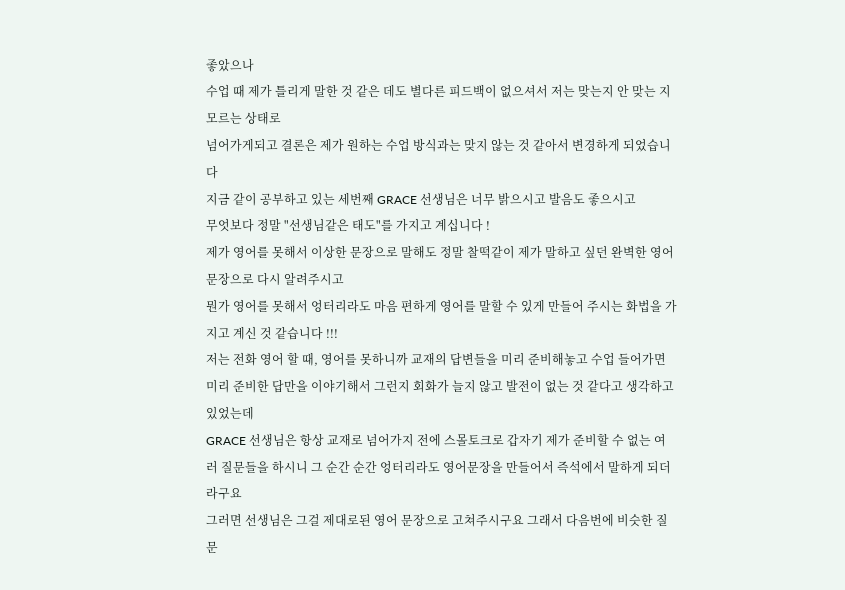좋았으나
수업 때 제가 틀리게 말한 것 같은 데도 별다른 피드백이 없으셔서 저는 맞는지 안 맞는 지 모르는 상태로
넘어가게되고 결론은 제가 원하는 수업 방식과는 맞지 않는 것 같아서 변경하게 되었습니다
지금 같이 공부하고 있는 세번째 GRACE 선생님은 너무 밝으시고 발음도 좋으시고
무엇보다 정말 "선생님같은 태도"를 가지고 계십니다 !
제가 영어를 못해서 이상한 문장으로 말해도 정말 찰떡같이 제가 말하고 싶던 완벽한 영어 문장으로 다시 알려주시고
뭔가 영어를 못해서 엉터리라도 마음 편하게 영어를 말할 수 있게 만들어 주시는 화법을 가지고 계신 것 같습니다 !!!
저는 전화 영어 할 때, 영어를 못하니까 교재의 답변들을 미리 준비해놓고 수업 들어가면 미리 준비한 답만을 이야기해서 그런지 회화가 늘지 않고 발전이 없는 것 같다고 생각하고 있었는데
GRACE 선생님은 항상 교재로 넘어가지 전에 스몰토크로 갑자기 제가 준비할 수 없는 여러 질문들을 하시니 그 순간 순간 엉터리라도 영어문장을 만들어서 즉석에서 말하게 되더라구요
그러면 선생님은 그걸 제대로된 영어 문장으로 고쳐주시구요 그래서 다음번에 비슷한 질문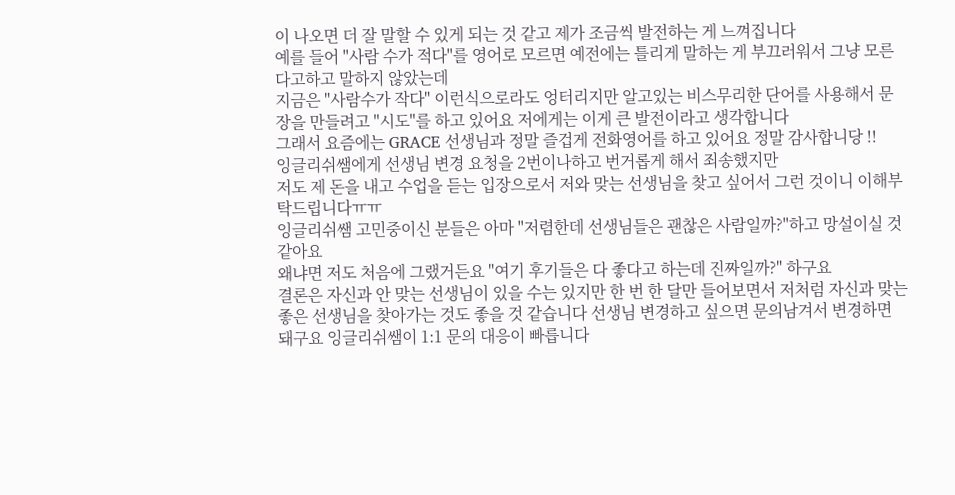이 나오면 더 잘 말할 수 있게 되는 것 같고 제가 조금씩 발전하는 게 느껴집니다
예를 들어 "사람 수가 적다"를 영어로 모르면 예전에는 틀리게 말하는 게 부끄러워서 그냥 모른다고하고 말하지 않았는데
지금은 "사람수가 작다" 이런식으로라도 엉터리지만 알고있는 비스무리한 단어를 사용해서 문장을 만들려고 "시도"를 하고 있어요 저에게는 이게 큰 발전이라고 생각합니다
그래서 요즘에는 GRACE 선생님과 정말 즐겁게 전화영어를 하고 있어요 정말 감사합니당 !!
잉글리쉬쌤에게 선생님 변경 요청을 2번이나하고 번거롭게 해서 죄송했지만
저도 제 돈을 내고 수업을 듣는 입장으로서 저와 맞는 선생님을 찾고 싶어서 그런 것이니 이해부탁드립니다ㅠㅠ
잉글리쉬쌤 고민중이신 분들은 아마 "저렴한데 선생님들은 괜찮은 사람일까?"하고 망설이실 것 같아요
왜냐면 저도 처음에 그랬거든요 "여기 후기들은 다 좋다고 하는데 진짜일까?" 하구요
결론은 자신과 안 맞는 선생님이 있을 수는 있지만 한 번 한 달만 들어보면서 저처럼 자신과 맞는 좋은 선생님을 찾아가는 것도 좋을 것 같습니다 선생님 변경하고 싶으면 문의남겨서 변경하면 돼구요 잉글리쉬쌤이 1:1 문의 대응이 빠릅니다